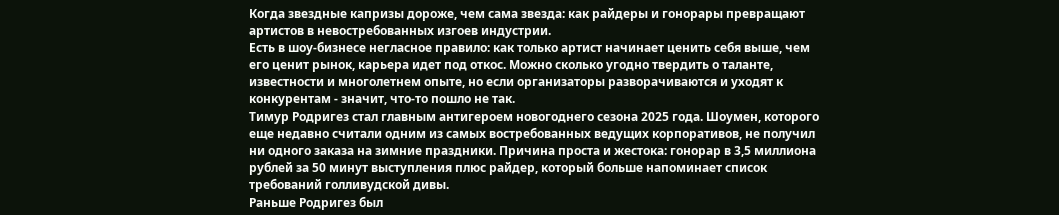Когда звездные капризы дороже, чем сама звезда: как райдеры и гонорары превращают артистов в невостребованных изгоев индустрии.
Есть в шоу-бизнесе негласное правило: как только артист начинает ценить себя выше, чем его ценит рынок, карьера идет под откос. Можно сколько угодно твердить о таланте, известности и многолетнем опыте, но если организаторы разворачиваются и уходят к конкурентам - значит, что-то пошло не так.
Тимур Родригез стал главным антигероем новогоднего сезона 2025 года. Шоумен, которого еще недавно считали одним из самых востребованных ведущих корпоративов, не получил ни одного заказа на зимние праздники. Причина проста и жестока: гонорар в 3,5 миллиона рублей за 50 минут выступления плюс райдер, который больше напоминает список требований голливудской дивы.
Раньше Родригез был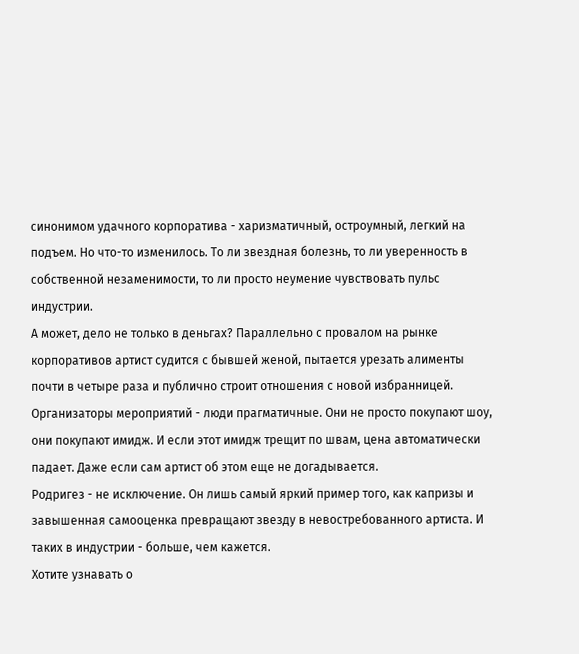синонимом удачного корпоратива - харизматичный, остроумный, легкий на подъем. Но что-то изменилось. То ли звездная болезнь, то ли уверенность в собственной незаменимости, то ли просто неумение чувствовать пульс индустрии.
А может, дело не только в деньгах? Параллельно с провалом на рынке корпоративов артист судится с бывшей женой, пытается урезать алименты почти в четыре раза и публично строит отношения с новой избранницей. Организаторы мероприятий - люди прагматичные. Они не просто покупают шоу, они покупают имидж. И если этот имидж трещит по швам, цена автоматически падает. Даже если сам артист об этом еще не догадывается.
Родригез - не исключение. Он лишь самый яркий пример того, как капризы и завышенная самооценка превращают звезду в невостребованного артиста. И таких в индустрии - больше, чем кажется.
Хотите узнавать о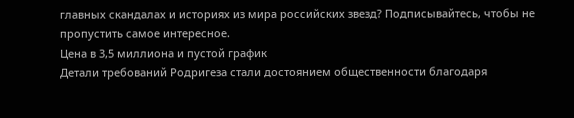главных скандалах и историях из мира российских звезд? Подписывайтесь, чтобы не пропустить самое интересное.
Цена в 3,5 миллиона и пустой график
Детали требований Родригеза стали достоянием общественности благодаря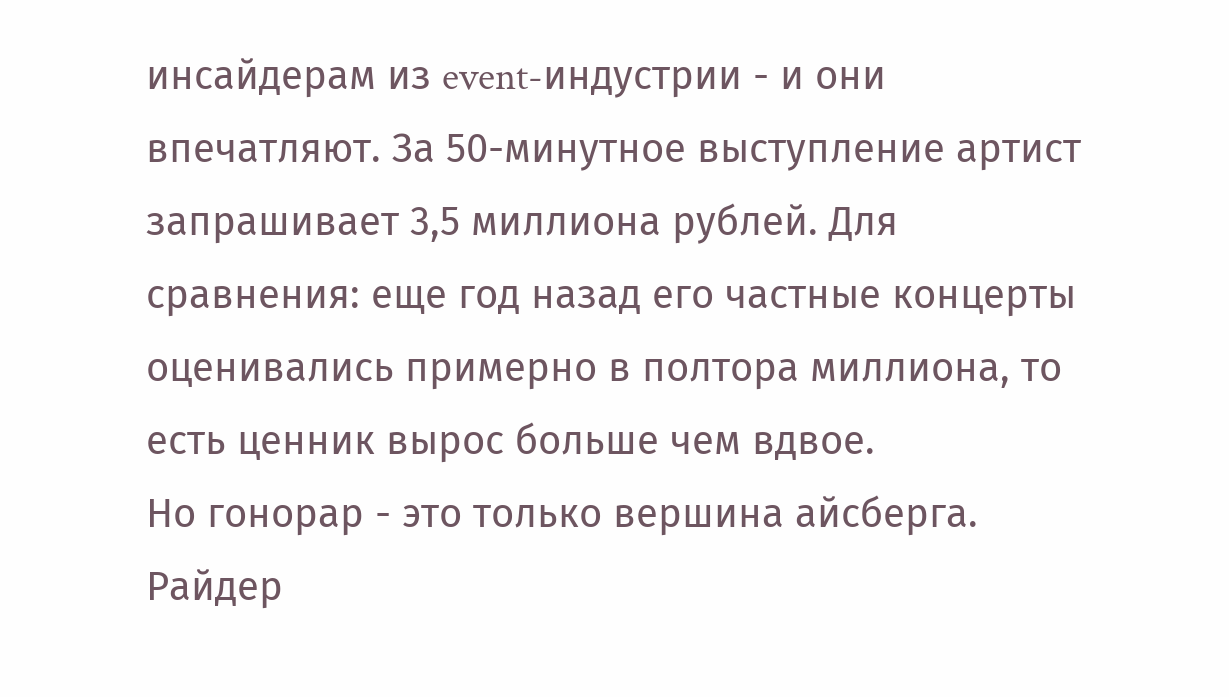инсайдерам из event-индустрии - и они впечатляют. За 50-минутное выступление артист запрашивает 3,5 миллиона рублей. Для сравнения: еще год назад его частные концерты оценивались примерно в полтора миллиона, то есть ценник вырос больше чем вдвое.
Но гонорар - это только вершина айсберга. Райдер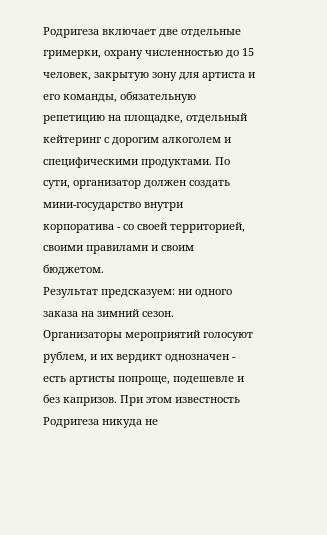Родригеза включает две отдельные гримерки, охрану численностью до 15 человек, закрытую зону для артиста и его команды, обязательную репетицию на площадке, отдельный кейтеринг с дорогим алкоголем и специфическими продуктами. По сути, организатор должен создать мини-государство внутри корпоратива - со своей территорией, своими правилами и своим бюджетом.
Результат предсказуем: ни одного заказа на зимний сезон. Организаторы мероприятий голосуют рублем, и их вердикт однозначен - есть артисты попроще, подешевле и без капризов. При этом известность Родригеза никуда не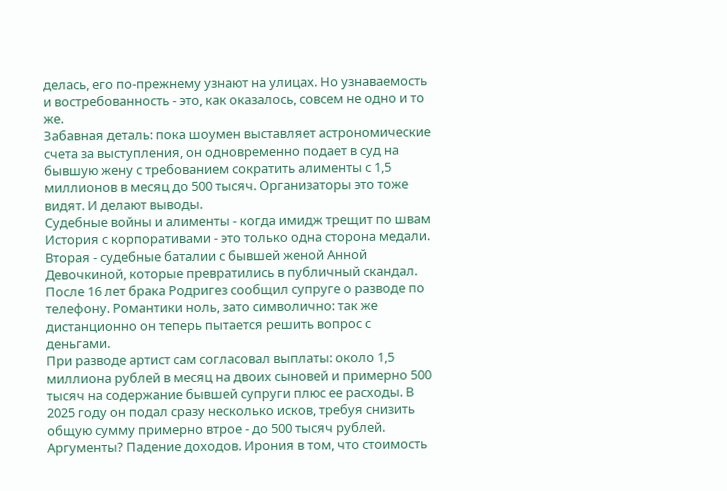делась, его по-прежнему узнают на улицах. Но узнаваемость и востребованность - это, как оказалось, совсем не одно и то же.
Забавная деталь: пока шоумен выставляет астрономические счета за выступления, он одновременно подает в суд на бывшую жену с требованием сократить алименты с 1,5 миллионов в месяц до 500 тысяч. Организаторы это тоже видят. И делают выводы.
Судебные войны и алименты - когда имидж трещит по швам
История с корпоративами - это только одна сторона медали. Вторая - судебные баталии с бывшей женой Анной Девочкиной, которые превратились в публичный скандал. После 16 лет брака Родригез сообщил супруге о разводе по телефону. Романтики ноль, зато символично: так же дистанционно он теперь пытается решить вопрос с деньгами.
При разводе артист сам согласовал выплаты: около 1,5 миллиона рублей в месяц на двоих сыновей и примерно 500 тысяч на содержание бывшей супруги плюс ее расходы. В 2025 году он подал сразу несколько исков, требуя снизить общую сумму примерно втрое - до 500 тысяч рублей. Аргументы? Падение доходов. Ирония в том, что стоимость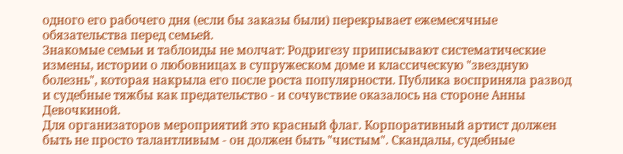одного его рабочего дня (если бы заказы были) перекрывает ежемесячные обязательства перед семьей.
Знакомые семьи и таблоиды не молчат: Родригезу приписывают систематические измены, истории о любовницах в супружеском доме и классическую "звездную болезнь", которая накрыла его после роста популярности. Публика восприняла развод и судебные тяжбы как предательство - и сочувствие оказалось на стороне Анны Девочкиной.
Для организаторов мероприятий это красный флаг. Корпоративный артист должен быть не просто талантливым - он должен быть "чистым". Скандалы, судебные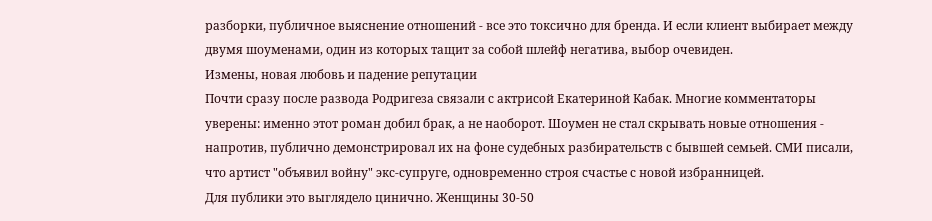разборки, публичное выяснение отношений - все это токсично для бренда. И если клиент выбирает между двумя шоуменами, один из которых тащит за собой шлейф негатива, выбор очевиден.
Измены, новая любовь и падение репутации
Почти сразу после развода Родригеза связали с актрисой Екатериной Кабак. Многие комментаторы уверены: именно этот роман добил брак, а не наоборот. Шоумен не стал скрывать новые отношения - напротив, публично демонстрировал их на фоне судебных разбирательств с бывшей семьей. СМИ писали, что артист "объявил войну" экс-супруге, одновременно строя счастье с новой избранницей.
Для публики это выглядело цинично. Женщины 30-50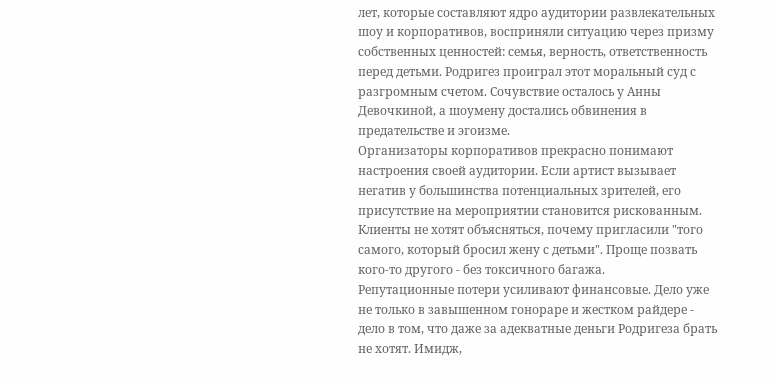лет, которые составляют ядро аудитории развлекательных шоу и корпоративов, восприняли ситуацию через призму собственных ценностей: семья, верность, ответственность перед детьми. Родригез проиграл этот моральный суд с разгромным счетом. Сочувствие осталось у Анны Девочкиной, а шоумену достались обвинения в предательстве и эгоизме.
Организаторы корпоративов прекрасно понимают настроения своей аудитории. Если артист вызывает негатив у большинства потенциальных зрителей, его присутствие на мероприятии становится рискованным. Клиенты не хотят объясняться, почему пригласили "того самого, который бросил жену с детьми". Проще позвать кого-то другого - без токсичного багажа.
Репутационные потери усиливают финансовые. Дело уже не только в завышенном гонораре и жестком райдере - дело в том, что даже за адекватные деньги Родригеза брать не хотят. Имидж,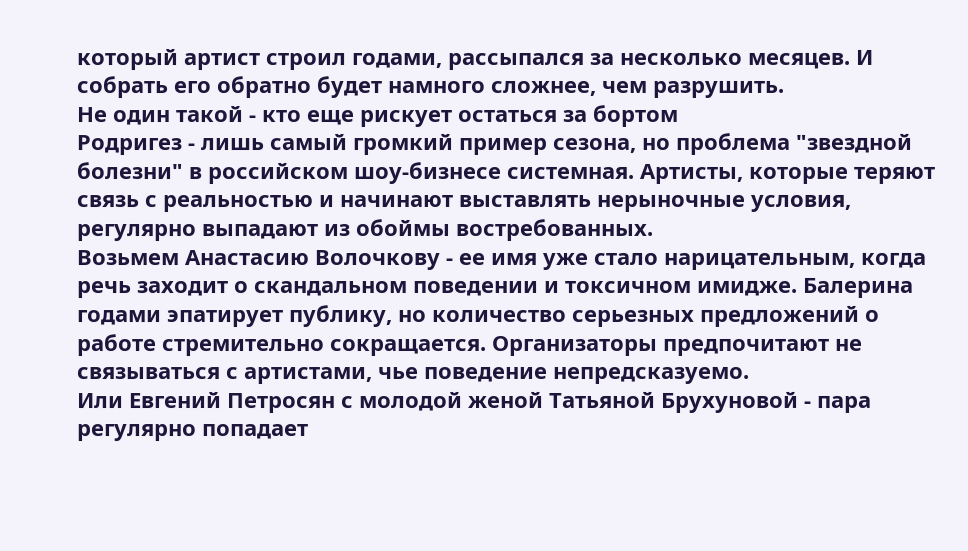который артист строил годами, рассыпался за несколько месяцев. И собрать его обратно будет намного сложнее, чем разрушить.
Не один такой - кто еще рискует остаться за бортом
Родригез - лишь самый громкий пример сезона, но проблема "звездной болезни" в российском шоу-бизнесе системная. Артисты, которые теряют связь с реальностью и начинают выставлять нерыночные условия, регулярно выпадают из обоймы востребованных.
Возьмем Анастасию Волочкову - ее имя уже стало нарицательным, когда речь заходит о скандальном поведении и токсичном имидже. Балерина годами эпатирует публику, но количество серьезных предложений о работе стремительно сокращается. Организаторы предпочитают не связываться с артистами, чье поведение непредсказуемо.
Или Евгений Петросян с молодой женой Татьяной Брухуновой - пара регулярно попадает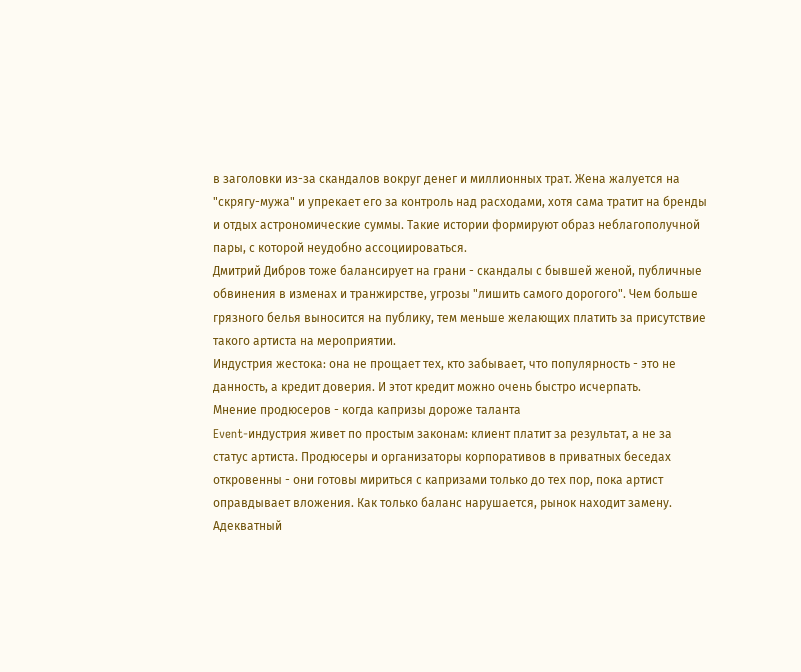в заголовки из-за скандалов вокруг денег и миллионных трат. Жена жалуется на "скрягу-мужа" и упрекает его за контроль над расходами, хотя сама тратит на бренды и отдых астрономические суммы. Такие истории формируют образ неблагополучной пары, с которой неудобно ассоциироваться.
Дмитрий Дибров тоже балансирует на грани - скандалы с бывшей женой, публичные обвинения в изменах и транжирстве, угрозы "лишить самого дорогого". Чем больше грязного белья выносится на публику, тем меньше желающих платить за присутствие такого артиста на мероприятии.
Индустрия жестока: она не прощает тех, кто забывает, что популярность - это не данность, а кредит доверия. И этот кредит можно очень быстро исчерпать.
Мнение продюсеров - когда капризы дороже таланта
Event-индустрия живет по простым законам: клиент платит за результат, а не за статус артиста. Продюсеры и организаторы корпоративов в приватных беседах откровенны - они готовы мириться с капризами только до тех пор, пока артист оправдывает вложения. Как только баланс нарушается, рынок находит замену.
Адекватный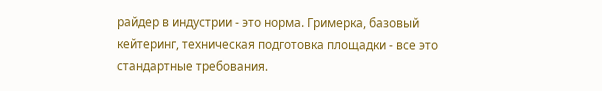райдер в индустрии - это норма. Гримерка, базовый кейтеринг, техническая подготовка площадки - все это стандартные требования.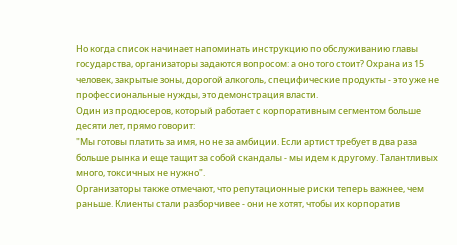Но когда список начинает напоминать инструкцию по обслуживанию главы государства, организаторы задаются вопросом: а оно того стоит? Охрана из 15 человек, закрытые зоны, дорогой алкоголь, специфические продукты - это уже не профессиональные нужды, это демонстрация власти.
Один из продюсеров, который работает с корпоративным сегментом больше десяти лет, прямо говорит:
"Мы готовы платить за имя, но не за амбиции. Если артист требует в два раза больше рынка и еще тащит за собой скандалы - мы идем к другому. Талантливых много, токсичных не нужно".
Организаторы также отмечают, что репутационные риски теперь важнее, чем раньше. Клиенты стали разборчивее - они не хотят, чтобы их корпоратив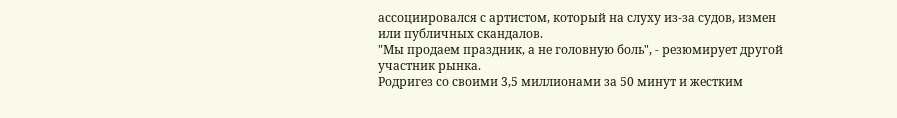ассоциировался с артистом, который на слуху из-за судов, измен или публичных скандалов.
"Мы продаем праздник, а не головную боль", - резюмирует другой участник рынка.
Родригез со своими 3,5 миллионами за 50 минут и жестким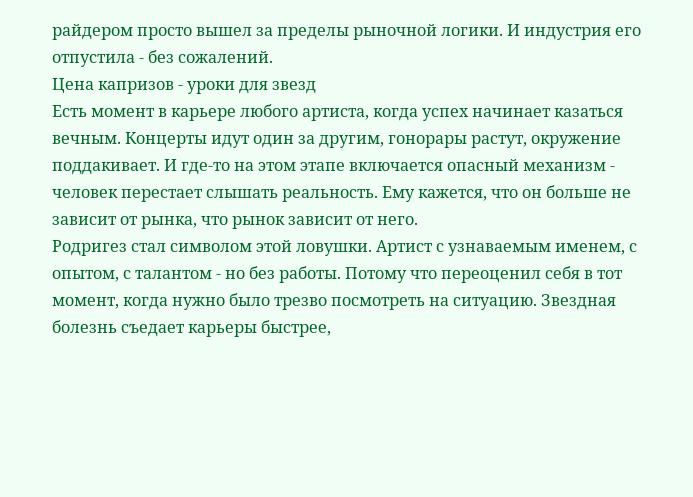райдером просто вышел за пределы рыночной логики. И индустрия его отпустила - без сожалений.
Цена капризов - уроки для звезд
Есть момент в карьере любого артиста, когда успех начинает казаться вечным. Концерты идут один за другим, гонорары растут, окружение поддакивает. И где-то на этом этапе включается опасный механизм - человек перестает слышать реальность. Ему кажется, что он больше не зависит от рынка, что рынок зависит от него.
Родригез стал символом этой ловушки. Артист с узнаваемым именем, с опытом, с талантом - но без работы. Потому что переоценил себя в тот момент, когда нужно было трезво посмотреть на ситуацию. Звездная болезнь съедает карьеры быстрее,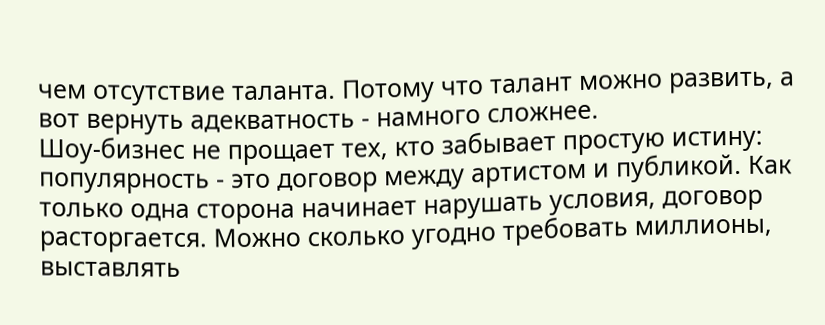чем отсутствие таланта. Потому что талант можно развить, а вот вернуть адекватность - намного сложнее.
Шоу-бизнес не прощает тех, кто забывает простую истину: популярность - это договор между артистом и публикой. Как только одна сторона начинает нарушать условия, договор расторгается. Можно сколько угодно требовать миллионы, выставлять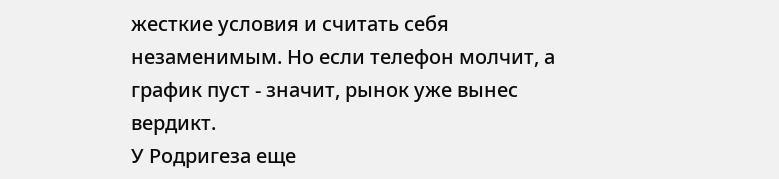жесткие условия и считать себя незаменимым. Но если телефон молчит, а график пуст - значит, рынок уже вынес вердикт.
У Родригеза еще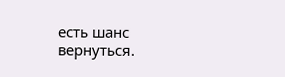есть шанс вернуться.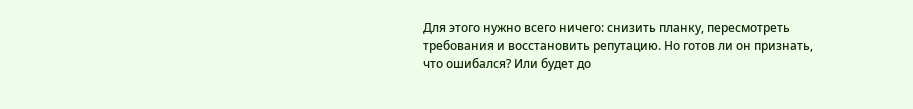Для этого нужно всего ничего: снизить планку, пересмотреть требования и восстановить репутацию. Но готов ли он признать, что ошибался? Или будет до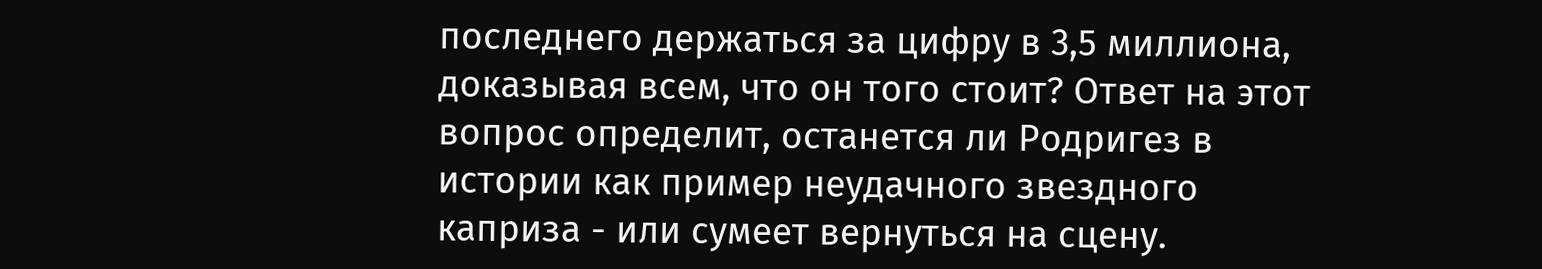последнего держаться за цифру в 3,5 миллиона, доказывая всем, что он того стоит? Ответ на этот вопрос определит, останется ли Родригез в истории как пример неудачного звездного каприза - или сумеет вернуться на сцену.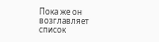Пока же он возглавляет список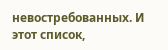невостребованных. И этот список,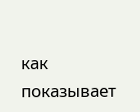как показывает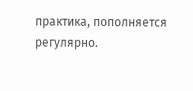практика, пополняется регулярно.